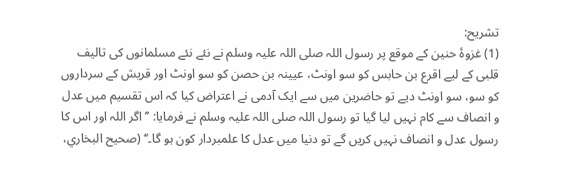تشریح:
(1) غزوۂ حنین کے موقع پر رسول اللہ صلی اللہ علیہ وسلم نے نئے نئے مسلمانوں کی تالیف قلبی کے لیے اقرع بن حابس کو سو اونٹ، عیینہ بن حصن کو سو اونٹ اور قریش کے سرداروں کو سو، سو اونٹ دیے تو حاضرین میں سے ایک آدمی نے اعتراض کیا کہ اس تقسیم میں عدل و انصاف سے کام نہیں لیا گیا تو رسول اللہ صلی اللہ علیہ وسلم نے فرمایا: ’’اگر اللہ اور اس کا رسول عدل و انصاف نہیں کریں گے تو دنیا میں عدل کا علمبردار کون ہو گا۔‘‘ (صحیح البخاري،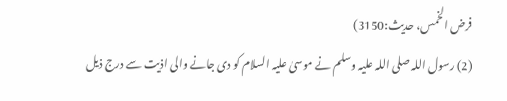فرض الخمس، حدیث:3150)
(2) رسول اللہ صلی اللہ علیہ وسلم نے موسیٰ علیہ السلام کو دی جانے والی اذیت سے درج ذیل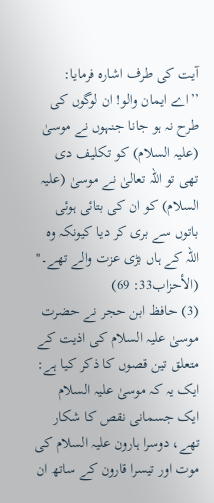آیت کی طرف اشارہ فرمایا: ’’اے ایمان والو! ان لوگوں کی طرح نہ ہو جانا جنہوں نے موسیٰ (علیہ السلام) کو تکلیف دی تھی تو اللہ تعالیٰ نے موسیٰ (علیہ السلام) کو ان کی بتائی ہوئی باتوں سے بری کر دیا کیونکہ وہ اللہ کے ہاں بڑی عزت والے تھے۔'' (الأحزاب33: 69)
(3) حافظ ابن حجر نے حضرت موسیٰ علیہ السلام کی اذیت کے متعلق تین قصوں کا ذکر کیا ہے: ایک یہ کہ موسیٰ علیہ السلام ایک جسمانی نقص کا شکار تھے، دوسرا ہارون علیہ السلام کی موت اور تیسرا قارون کے ساتھ ان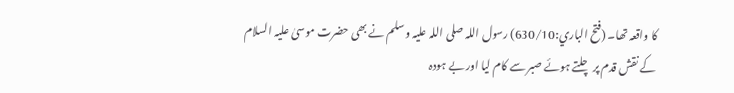کا واقعہ تھا۔ (فتح الباري:630/10) رسول اللہ صلی اللہ علیہ وسلم نے بھی حضرت موسیٰ علیہ السلام کے نقش قدم پر چلتے ہوئے صبر سے کام لیا اور بے ہودہ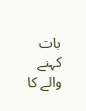بات کہنے والے کا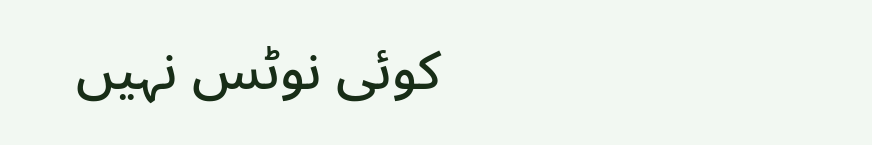کوئی نوٹس نہیں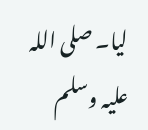لیا۔ صلی اللہ علیہ وسلم